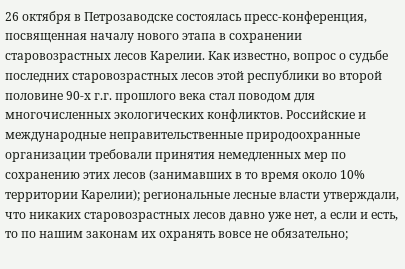26 октября в Петрозаводске состоялась пресс-конференция, посвященная началу нового этапа в сохранении старовозрастных лесов Карелии. Как известно, вопрос о судьбе последних старовозрастных лесов этой республики во второй половине 90-х г.г. прошлого века стал поводом для многочисленных экологических конфликтов. Российские и международные неправительственные природоохранные организации требовали принятия немедленных мер по сохранению этих лесов (занимавших в то время около 10% территории Карелии); региональные лесные власти утверждали, что никаких старовозрастных лесов давно уже нет, а если и есть, то по нашим законам их охранять вовсе не обязательно;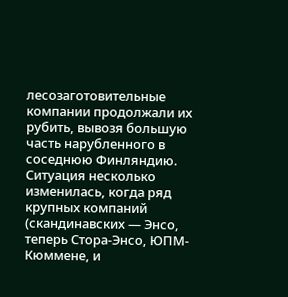лесозаготовительные компании продолжали их рубить, вывозя большую часть нарубленного в соседнюю Финляндию.
Ситуация несколько изменилась, когда ряд крупных компаний (скандинавских — Энсо, теперь Стора-Энсо, ЮПМ-Кюммене, и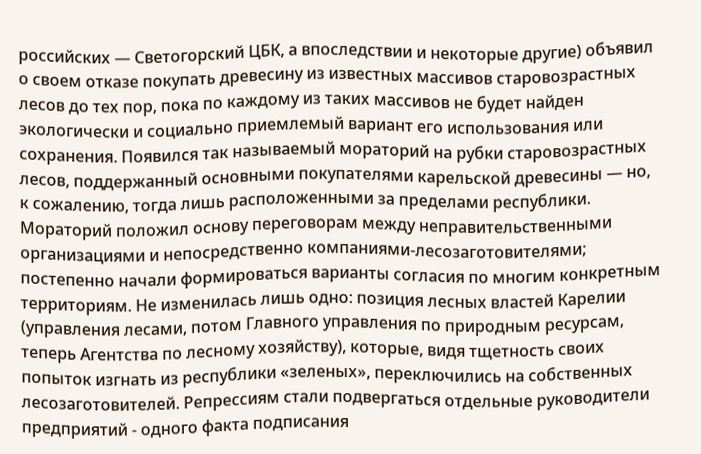российских — Светогорский ЦБК, а впоследствии и некоторые другие) объявил о своем отказе покупать древесину из известных массивов старовозрастных лесов до тех пор, пока по каждому из таких массивов не будет найден экологически и социально приемлемый вариант его использования или сохранения. Появился так называемый мораторий на рубки старовозрастных лесов, поддержанный основными покупателями карельской древесины — но, к сожалению, тогда лишь расположенными за пределами республики.
Мораторий положил основу переговорам между неправительственными организациями и непосредственно компаниями-лесозаготовителями; постепенно начали формироваться варианты согласия по многим конкретным территориям. Не изменилась лишь одно: позиция лесных властей Карелии (управления лесами, потом Главного управления по природным ресурсам, теперь Агентства по лесному хозяйству), которые, видя тщетность своих попыток изгнать из республики «зеленых», переключились на собственных лесозаготовителей. Репрессиям стали подвергаться отдельные руководители предприятий - одного факта подписания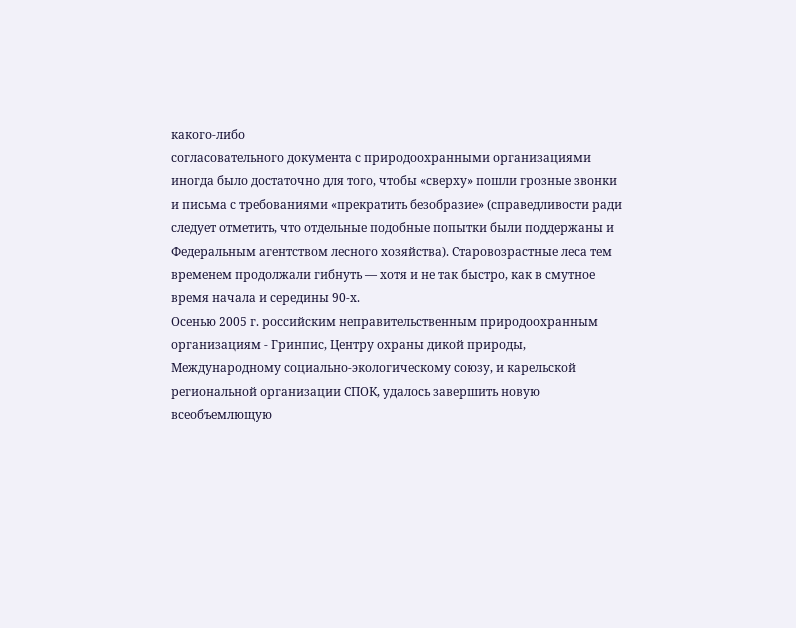какого-либо
согласовательного документа с природоохранными организациями иногда было достаточно для того, чтобы «сверху» пошли грозные звонки и письма с требованиями «прекратить безобразие» (справедливости ради следует отметить, что отдельные подобные попытки были поддержаны и Федеральным агентством лесного хозяйства). Старовозрастные леса тем временем продолжали гибнуть — хотя и не так быстро, как в смутное время начала и середины 90-х.
Осенью 2005 г. российским неправительственным природоохранным организациям - Гринпис, Центру охраны дикой природы, Международному социально-экологическому союзу, и карельской региональной организации СПОК, удалось завершить новую всеобъемлющую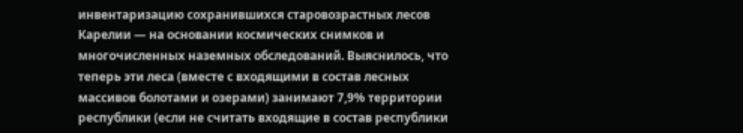инвентаризацию сохранившихся старовозрастных лесов Карелии — на основании космических снимков и многочисленных наземных обследований. Выяснилось, что теперь эти леса (вместе с входящими в состав лесных массивов болотами и озерами) занимают 7,9% территории республики (если не считать входящие в состав республики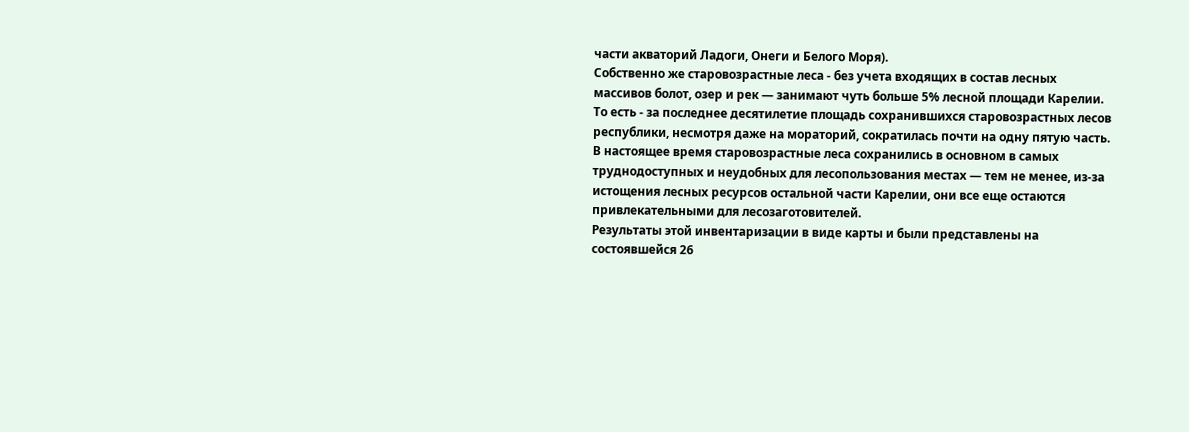части акваторий Ладоги, Онеги и Белого Моря).
Собственно же старовозрастные леса - без учета входящих в состав лесных массивов болот, озер и рек — занимают чуть больше 5% лесной площади Карелии. То есть - за последнее десятилетие площадь сохранившихся старовозрастных лесов республики, несмотря даже на мораторий, сократилась почти на одну пятую часть. В настоящее время старовозрастные леса сохранились в основном в самых труднодоступных и неудобных для лесопользования местах — тем не менее, из-за истощения лесных ресурсов остальной части Карелии, они все еще остаются привлекательными для лесозаготовителей.
Результаты этой инвентаризации в виде карты и были представлены на состоявшейся 26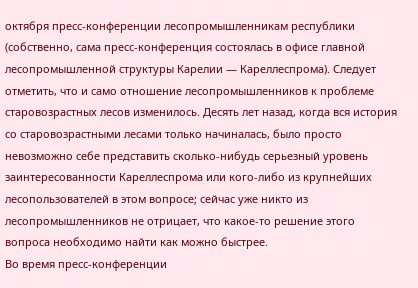октября пресс-конференции лесопромышленникам республики (собственно, сама пресс-конференция состоялась в офисе главной лесопромышленной структуры Карелии — Кареллеспрома). Следует отметить, что и само отношение лесопромышленников к проблеме старовозрастных лесов изменилось. Десять лет назад, когда вся история со старовозрастными лесами только начиналась, было просто невозможно себе представить сколько-нибудь серьезный уровень заинтересованности Кареллеспрома или кого-либо из крупнейших лесопользователей в этом вопросе; сейчас уже никто из лесопромышленников не отрицает, что какое-то решение этого вопроса необходимо найти как можно быстрее.
Во время пресс-конференции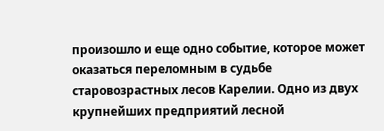произошло и еще одно событие, которое может оказаться переломным в судьбе старовозрастных лесов Карелии. Одно из двух крупнейших предприятий лесной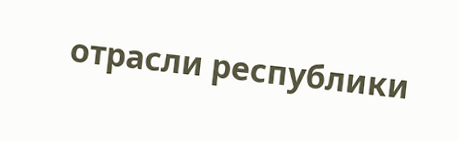отрасли республики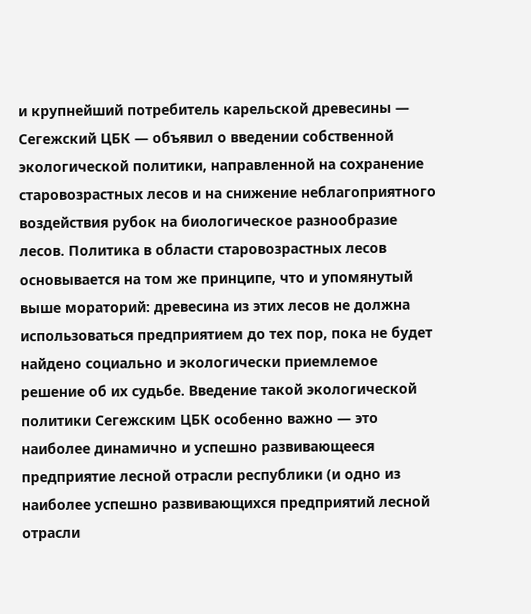и крупнейший потребитель карельской древесины — Сегежский ЦБК — объявил о введении собственной экологической политики, направленной на сохранение старовозрастных лесов и на снижение неблагоприятного воздействия рубок на биологическое разнообразие лесов. Политика в области старовозрастных лесов основывается на том же принципе, что и упомянутый выше мораторий: древесина из этих лесов не должна использоваться предприятием до тех пор, пока не будет найдено социально и экологически приемлемое решение об их судьбе. Введение такой экологической политики Сегежским ЦБК особенно важно — это наиболее динамично и успешно развивающееся предприятие лесной отрасли республики (и одно из наиболее успешно развивающихся предприятий лесной отрасли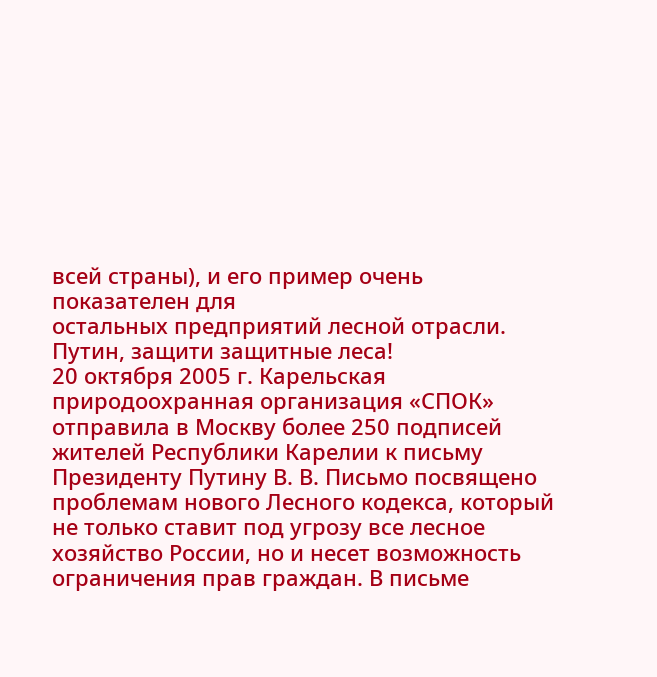всей страны), и его пример очень показателен для
остальных предприятий лесной отрасли.
Путин, защити защитные леса!
20 октября 2005 г. Карельская природоохранная организация «СПОК» отправила в Москву более 250 подписей жителей Республики Карелии к письму Президенту Путину В. В. Письмо посвящено проблемам нового Лесного кодекса, который не только ставит под угрозу все лесное хозяйство России, но и несет возможность ограничения прав граждан. В письме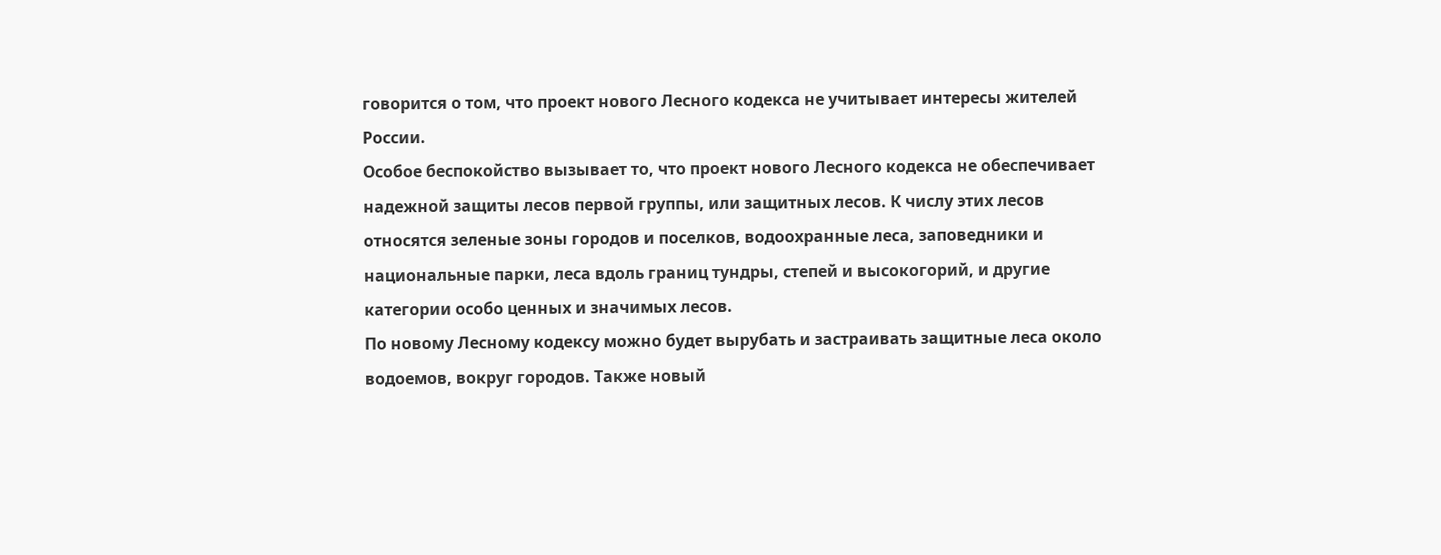говорится о том, что проект нового Лесного кодекса не учитывает интересы жителей России.
Особое беспокойство вызывает то, что проект нового Лесного кодекса не обеспечивает надежной защиты лесов первой группы, или защитных лесов. К числу этих лесов относятся зеленые зоны городов и поселков, водоохранные леса, заповедники и национальные парки, леса вдоль границ тундры, степей и высокогорий, и другие категории особо ценных и значимых лесов.
По новому Лесному кодексу можно будет вырубать и застраивать защитные леса около водоемов, вокруг городов. Также новый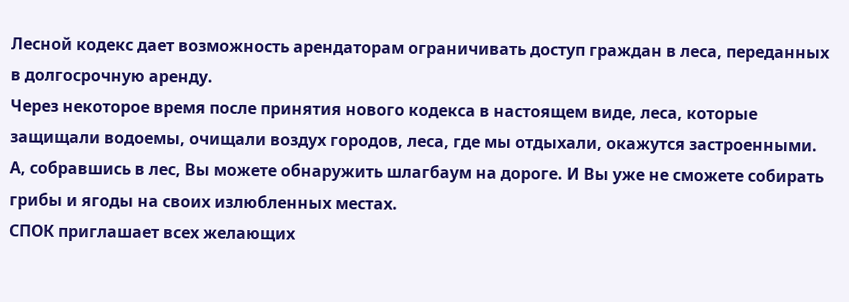Лесной кодекс дает возможность арендаторам ограничивать доступ граждан в леса, переданных в долгосрочную аренду.
Через некоторое время после принятия нового кодекса в настоящем виде, леса, которые защищали водоемы, очищали воздух городов, леса, где мы отдыхали, окажутся застроенными. А, собравшись в лес, Вы можете обнаружить шлагбаум на дороге. И Вы уже не сможете собирать грибы и ягоды на своих излюбленных местах.
СПОК приглашает всех желающих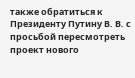также обратиться к Президенту Путину В. В. с просьбой пересмотреть проект нового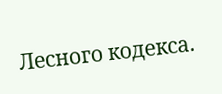Лесного кодекса.